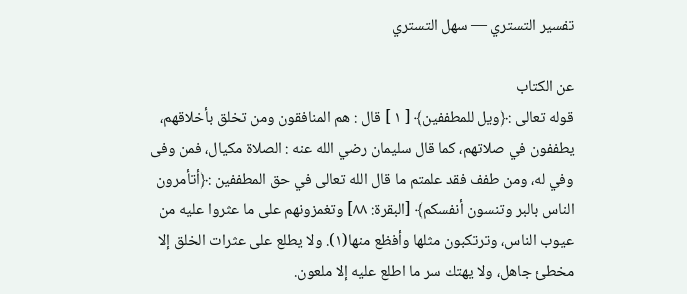تفسير التستري — سهل التستري

عن الكتاب
قوله تعالى :﴿ويل للمطففين﴾ [ ١ ] قال : هم المنافقون ومن تخلق بأخلاقهم، يطففون في صلاتهم، كما قال سليمان رضي الله عنه : الصلاة مكيال، فمن وفى وفي له، ومن طفف فقد علمتم ما قال الله تعالى في حق المطففين :﴿أتأمرون الناس بالبر وتنسون أنفسكم﴾ [البقرة: ٨٨] وتغمزونهم على ما عثروا عليه من عيوب الناس، وترتكبون مثلها وأفظع منها(١). ولا يطلع على عثرات الخلق إلا مخطئ جاهل، ولا يهتك سر ما اطلع عليه إلا ملعون.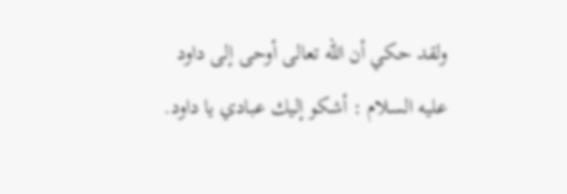ولقد حكي أن الله تعالى أوحى إلى داود عليه السلام : أشكو إليك عبادي يا داود.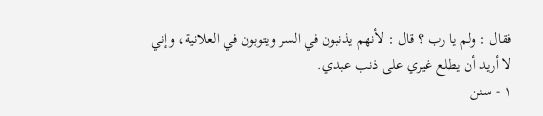فقال : ولم يا رب ؟ قال : لأنهم يذنبون في السر ويتوبون في العلانية، وإني لا أريد أن يطلع غيري على ذنب عبدي.
١ - سنن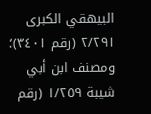البيهقي الكبرى ٢/٢٩١ (رقم ٣٤٠١)؛ ومصنف ابن أبي شيبة ١/٢٥٩ (رقم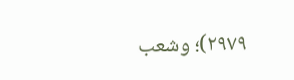٢٩٧٩)؛ وشعب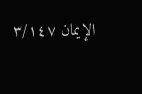الإيمان ٣/١٤٧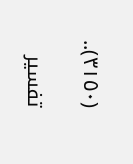(٣١٥٠)..

تفسير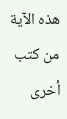هذه الآية من كتب أخرى